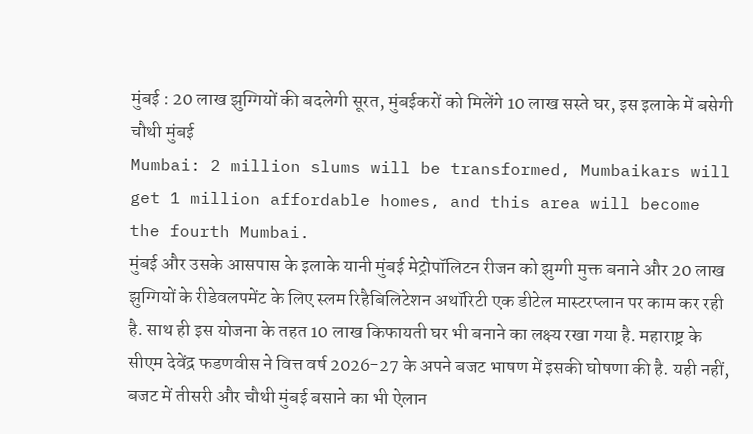मुंबई : 20 लाख झुग्गियों की बदलेगी सूरत, मुंबईकरों को मिलेंगे 10 लाख सस्ते घर, इस इलाके में बसेगी चौथी मुंबई
Mumbai: 2 million slums will be transformed, Mumbaikars will get 1 million affordable homes, and this area will become the fourth Mumbai.
मुंबई और उसके आसपास के इलाके यानी मुंबई मेट्रोपॉलिटन रीजन को झुग्गी मुक्त बनाने और 20 लाख झुग्गियों के रीडेवलपमेंट के लिए स्लम रिहैबिलिटेशन अथॉरिटी एक डीटेल मास्टरप्लान पर काम कर रही है. साथ ही इस योजना के तहत 10 लाख किफायती घर भी बनाने का लक्ष्य रखा गया है. महाराष्ट्र के सीएम देवेंद्र फडणवीस ने वित्त वर्ष 2026-27 के अपने बजट भाषण में इसकी घोषणा की है. यही नहीं, बजट में तीसरी और चौथी मुंबई बसाने का भी ऐलान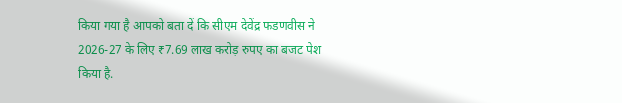किया गया है आपको बता दें कि सीएम देवेंद्र फडणवीस ने 2026-27 के लिए ₹7.69 लाख करोड़ रुपए का बजट पेश किया है.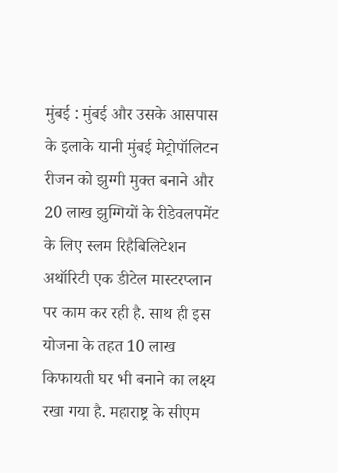मुंबई : मुंबई और उसके आसपास के इलाके यानी मुंबई मेट्रोपॉलिटन रीजन को झुग्गी मुक्त बनाने और 20 लाख झुग्गियों के रीडेवलपमेंट के लिए स्लम रिहैबिलिटेशन अथॉरिटी एक डीटेल मास्टरप्लान पर काम कर रही है. साथ ही इस योजना के तहत 10 लाख किफायती घर भी बनाने का लक्ष्य रखा गया है. महाराष्ट्र के सीएम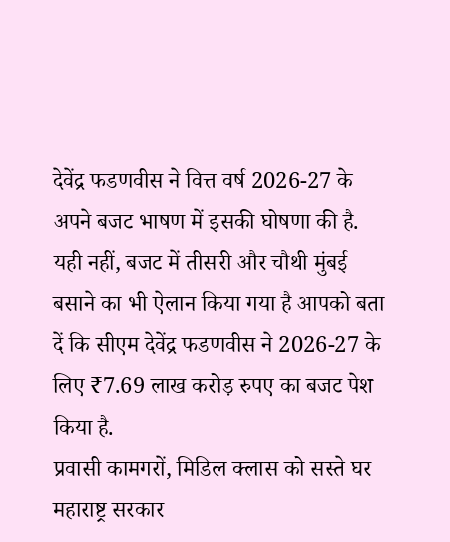देवेंद्र फडणवीस ने वित्त वर्ष 2026-27 के अपने बजट भाषण में इसकी घोषणा की है. यही नहीं, बजट में तीसरी और चौथी मुंबई बसाने का भी ऐलान किया गया है आपको बता दें कि सीएम देवेंद्र फडणवीस ने 2026-27 के लिए ₹7.69 लाख करोड़ रुपए का बजट पेश किया है.
प्रवासी कामगरों, मिडिल क्लास को सस्ते घर
महाराष्ट्र सरकार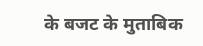के बजट के मुताबिक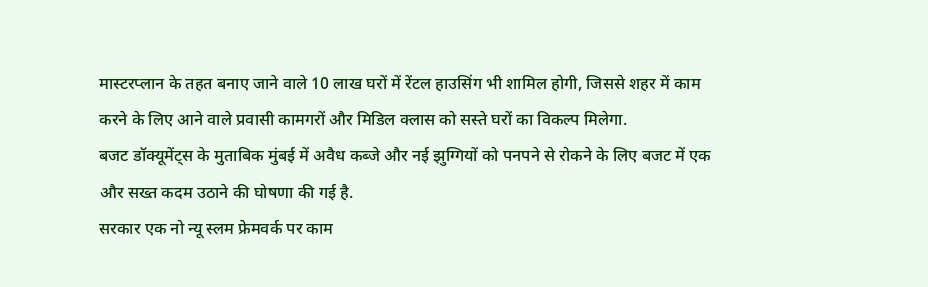मास्टरप्लान के तहत बनाए जाने वाले 10 लाख घरों में रेंटल हाउसिंग भी शामिल होगी, जिससे शहर में काम करने के लिए आने वाले प्रवासी कामगरों और मिडिल क्लास को सस्ते घरों का विकल्प मिलेगा.
बजट डॉक्यूमेंट्स के मुताबिक मुंबई में अवैध कब्जे और नई झुग्गियों को पनपने से रोकने के लिए बजट में एक और सख्त कदम उठाने की घोषणा की गई है.
सरकार एक नो न्यू स्लम फ्रेमवर्क पर काम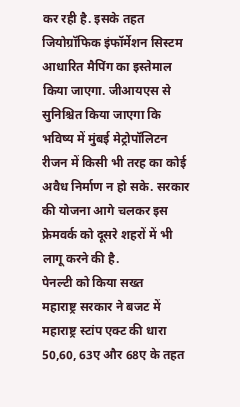कर रही है. इसके तहत जियोग्रॉफिक इंफॉर्मेशन सिस्टम आधारित मैपिंग का इस्तेमाल किया जाएगा. जीआयएस से सुनिश्चित किया जाएगा कि भविष्य में मुंबई मेट्रोपॉलिटन रीजन में किसी भी तरह का कोई अवैध निर्माण न हो सके. सरकार की योजना आगे चलकर इस फ्रेमवर्क को दूसरे शहरों में भी लागू करने की है.
पेनल्टी को किया सख्त
महाराष्ट्र सरकार ने बजट में महाराष्ट्र स्टांप एक्ट की धारा 50,60, 63ए और 68ए के तहत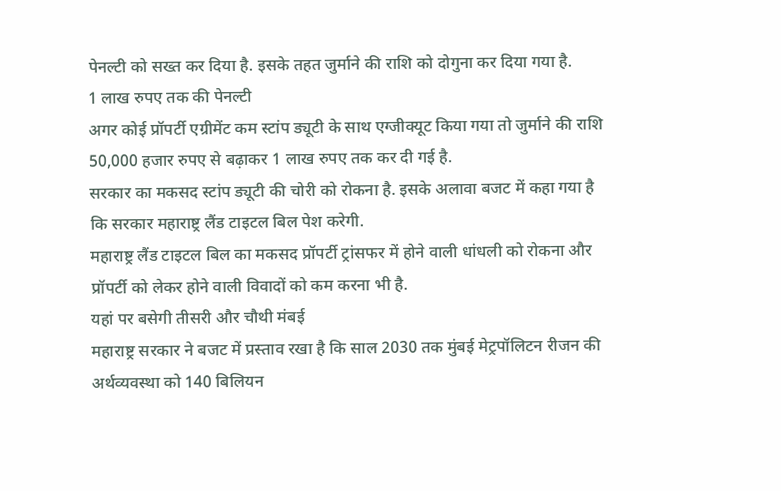पेनल्टी को सख्त कर दिया है. इसके तहत जुर्माने की राशि को दोगुना कर दिया गया है.
1 लाख रुपए तक की पेनल्टी
अगर कोई प्रॉपर्टी एग्रीमेंट कम स्टांप ड्यूटी के साथ एग्जीक्यूट किया गया तो जुर्माने की राशि 50,000 हजार रुपए से बढ़ाकर 1 लाख रुपए तक कर दी गई है.
सरकार का मकसद स्टांप ड्यूटी की चोरी को रोकना है. इसके अलावा बजट में कहा गया है कि सरकार महाराष्ट्र लैंड टाइटल बिल पेश करेगी.
महाराष्ट्र लैंड टाइटल बिल का मकसद प्रॉपर्टी ट्रांसफर में होने वाली धांधली को रोकना और प्रॉपर्टी को लेकर होने वाली विवादों को कम करना भी है.
यहां पर बसेगी तीसरी और चौथी मंबई
महाराष्ट्र सरकार ने बजट में प्रस्ताव रखा है कि साल 2030 तक मुंबई मेट्रपॉलिटन रीजन की अर्थव्यवस्था को 140 बिलियन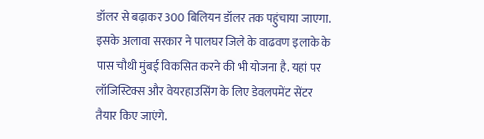डॉलर से बढ़ाकर 300 बिलियन डॉलर तक पहुंचाया जाएगा. इसके अलावा सरकार ने पालघर जिले के वाढवण इलाके के पास चौथी मुंबई विकसित करने की भी योजना है. यहां पर लॉजिस्टिक्स और वेयरहाउसिंग के लिए डेवलपमेंट सेंटर तैयार किए जाएंगे.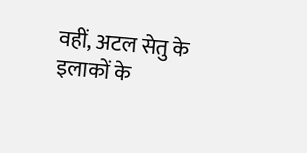वहीं, अटल सेतु के इलाकों के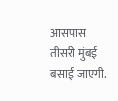आसपास तीसरी मुंबई बसाई जाएगी.